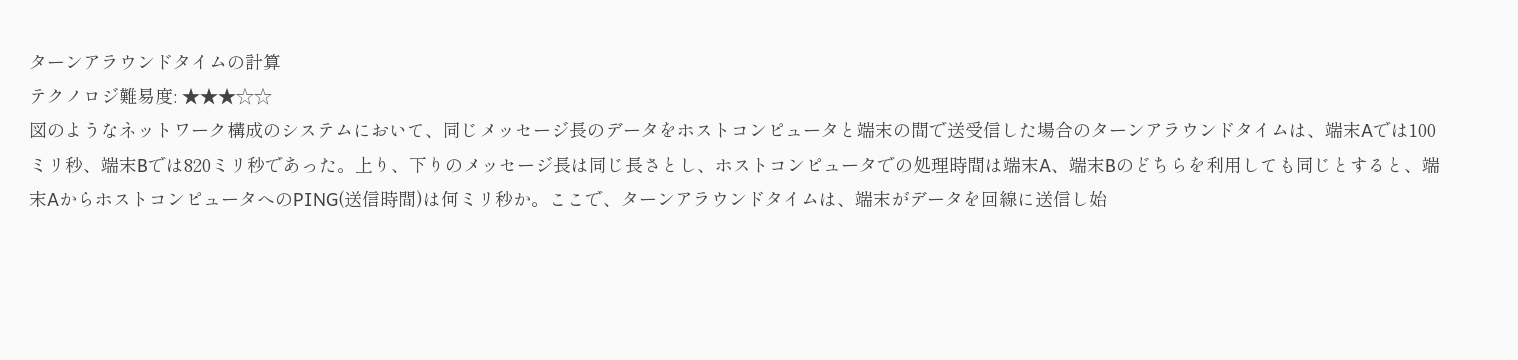ターンアラウンドタイムの計算
テクノロジ難易度: ★★★☆☆
図のようなネットワーク構成のシステムにおいて、同じメッセージ長のデータをホストコンピュータと端末の間で送受信した場合のターンアラウンドタイムは、端末Aでは100ミリ秒、端末Bでは820ミリ秒であった。上り、下りのメッセージ長は同じ長さとし、ホストコンピュータでの処理時間は端末A、端末Bのどちらを利用しても同じとすると、端末AからホストコンピュータへのPING(送信時間)は何ミリ秒か。ここで、ターンアラウンドタイムは、端末がデータを回線に送信し始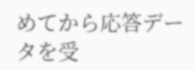めてから応答データを受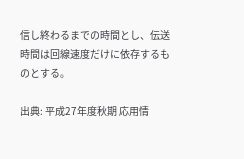信し終わるまでの時間とし、伝送時間は回線速度だけに依存するものとする。

出典: 平成27年度秋期 応用情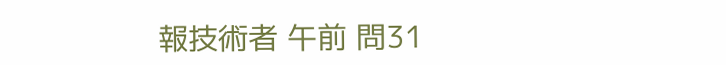報技術者 午前 問31